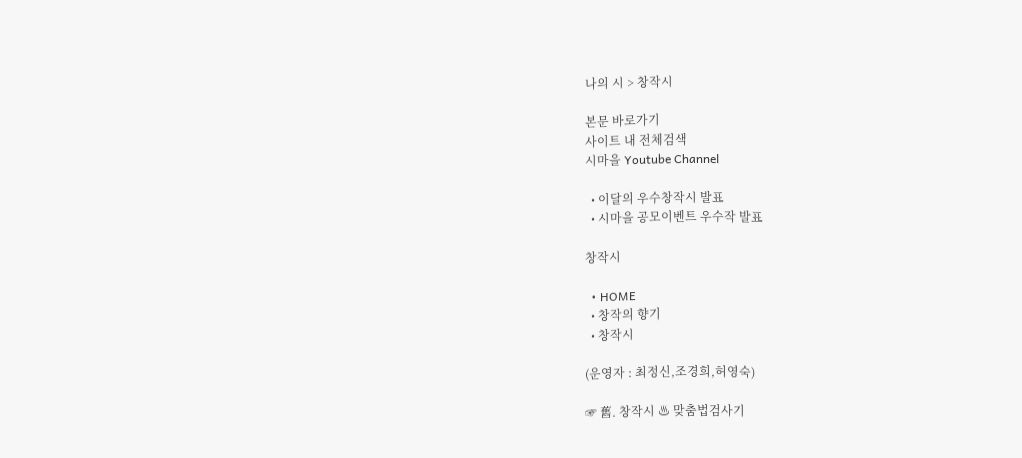나의 시 > 창작시

본문 바로가기
사이트 내 전체검색
시마을 Youtube Channel

  • 이달의 우수창작시 발표
  • 시마을 공모이벤트 우수작 발표

창작시

  • HOME
  • 창작의 향기
  • 창작시

(운영자 : 최정신,조경희,허영숙)

☞ 舊. 창작시 ♨ 맞춤법검사기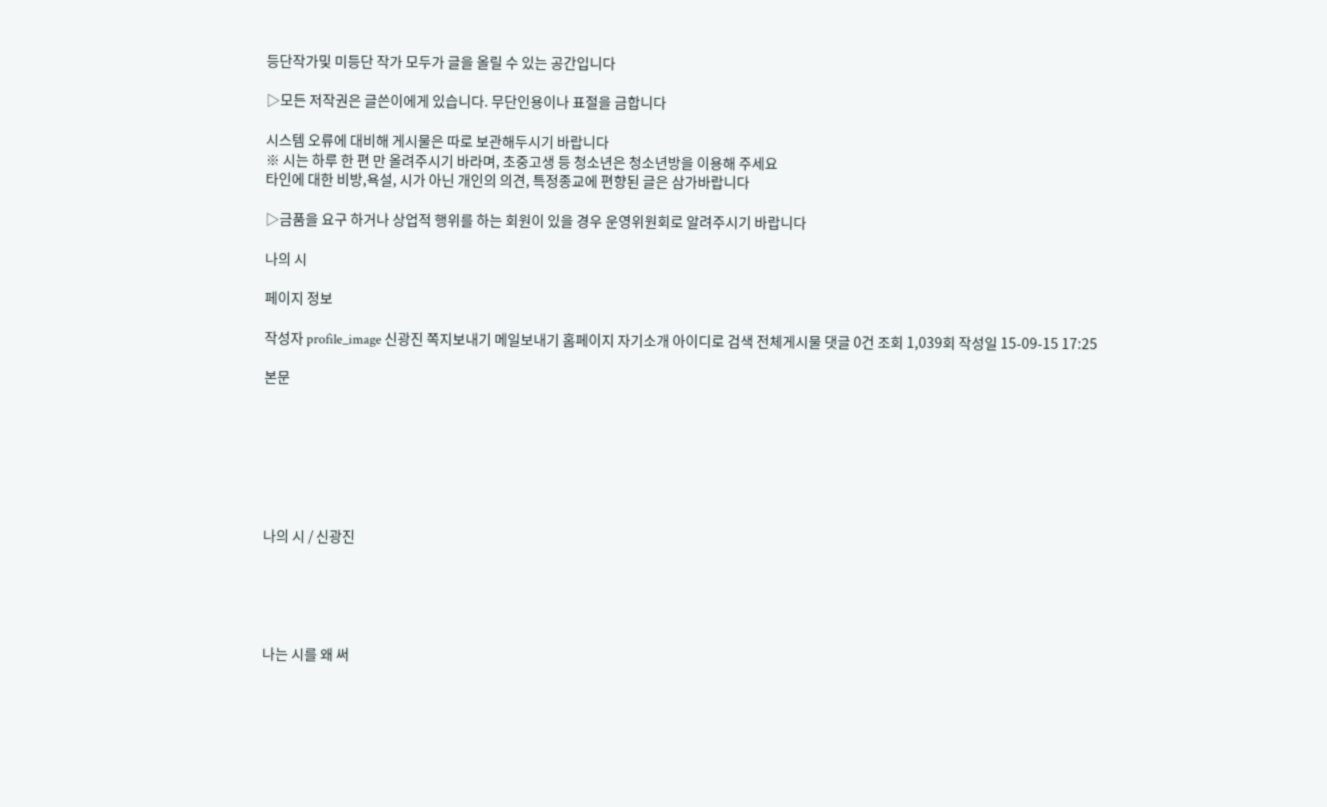등단작가및 미등단 작가 모두가 글을 올릴 수 있는 공간입니다

▷모든 저작권은 글쓴이에게 있습니다. 무단인용이나 표절을 금합니다

시스템 오류에 대비해 게시물은 따로 보관해두시기 바랍니다
※ 시는 하루 한 편 만 올려주시기 바라며, 초중고생 등 청소년은 청소년방을 이용해 주세요
타인에 대한 비방,욕설, 시가 아닌 개인의 의견, 특정종교에 편향된 글은 삼가바랍니다

▷금품을 요구 하거나 상업적 행위를 하는 회원이 있을 경우 운영위원회로 알려주시기 바랍니다

나의 시

페이지 정보

작성자 profile_image 신광진 쪽지보내기 메일보내기 홈페이지 자기소개 아이디로 검색 전체게시물 댓글 0건 조회 1,039회 작성일 15-09-15 17:25

본문







나의 시 / 신광진





나는 시를 왜 써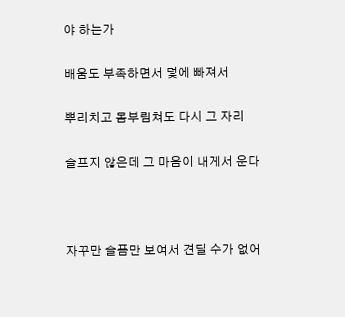야 하는가

배움도 부족하면서 덫에 빠져서

뿌리치고 몸부림쳐도 다시 그 자리

슬프지 않은데 그 마음이 내게서 운다



자꾸만 슬픔만 보여서 견딜 수가 없어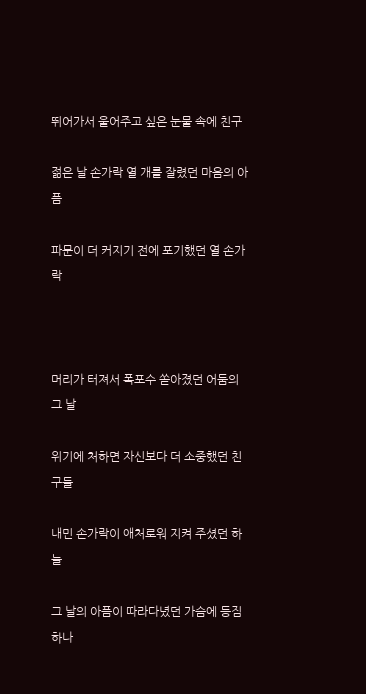뛰어가서 울어주고 싶은 눈물 속에 친구

젊은 날 손가락 열 개를 잘렸던 마음의 아픔

파문이 더 커지기 전에 포기했던 열 손가락



머리가 터져서 폭포수 쏟아졌던 어둠의 그 날

위기에 처하면 자신보다 더 소중했던 친구들

내민 손가락이 애처로워 지켜 주셨던 하늘

그 날의 아픔이 따라다녔던 가슴에 등짐 하나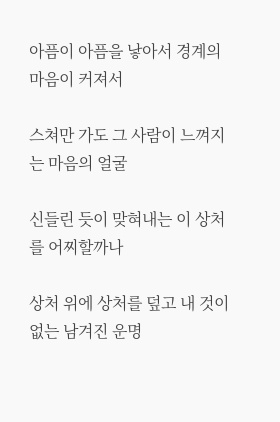아픔이 아픔을 낳아서 경계의 마음이 커져서

스쳐만 가도 그 사람이 느껴지는 마음의 얼굴

신들린 듯이 맞혀내는 이 상처를 어찌할까나

상처 위에 상처를 덮고 내 것이 없는 남겨진 운명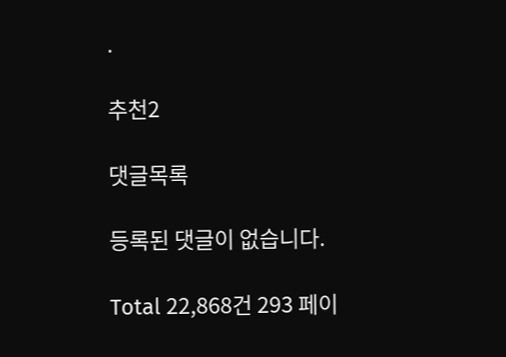.

추천2

댓글목록

등록된 댓글이 없습니다.

Total 22,868건 293 페이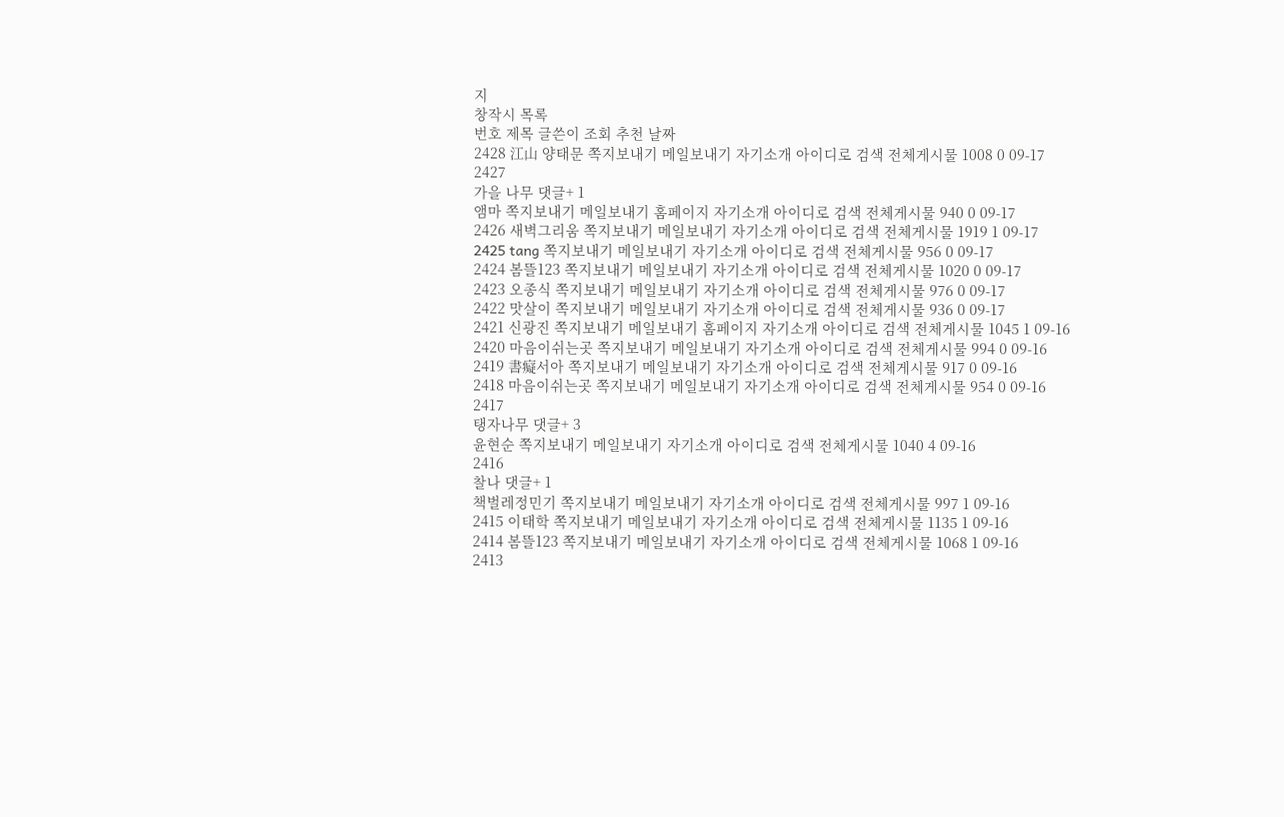지
창작시 목록
번호 제목 글쓴이 조회 추천 날짜
2428 江山 양태문 쪽지보내기 메일보내기 자기소개 아이디로 검색 전체게시물 1008 0 09-17
2427
가을 나무 댓글+ 1
앰마 쪽지보내기 메일보내기 홈페이지 자기소개 아이디로 검색 전체게시물 940 0 09-17
2426 새벽그리움 쪽지보내기 메일보내기 자기소개 아이디로 검색 전체게시물 1919 1 09-17
2425 tang 쪽지보내기 메일보내기 자기소개 아이디로 검색 전체게시물 956 0 09-17
2424 봄뜰123 쪽지보내기 메일보내기 자기소개 아이디로 검색 전체게시물 1020 0 09-17
2423 오종식 쪽지보내기 메일보내기 자기소개 아이디로 검색 전체게시물 976 0 09-17
2422 맛살이 쪽지보내기 메일보내기 자기소개 아이디로 검색 전체게시물 936 0 09-17
2421 신광진 쪽지보내기 메일보내기 홈페이지 자기소개 아이디로 검색 전체게시물 1045 1 09-16
2420 마음이쉬는곳 쪽지보내기 메일보내기 자기소개 아이디로 검색 전체게시물 994 0 09-16
2419 書癡서아 쪽지보내기 메일보내기 자기소개 아이디로 검색 전체게시물 917 0 09-16
2418 마음이쉬는곳 쪽지보내기 메일보내기 자기소개 아이디로 검색 전체게시물 954 0 09-16
2417
탱자나무 댓글+ 3
윤현순 쪽지보내기 메일보내기 자기소개 아이디로 검색 전체게시물 1040 4 09-16
2416
찰나 댓글+ 1
책벌레정민기 쪽지보내기 메일보내기 자기소개 아이디로 검색 전체게시물 997 1 09-16
2415 이태학 쪽지보내기 메일보내기 자기소개 아이디로 검색 전체게시물 1135 1 09-16
2414 봄뜰123 쪽지보내기 메일보내기 자기소개 아이디로 검색 전체게시물 1068 1 09-16
2413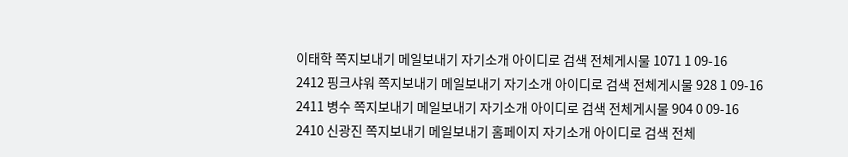이태학 쪽지보내기 메일보내기 자기소개 아이디로 검색 전체게시물 1071 1 09-16
2412 핑크샤워 쪽지보내기 메일보내기 자기소개 아이디로 검색 전체게시물 928 1 09-16
2411 병수 쪽지보내기 메일보내기 자기소개 아이디로 검색 전체게시물 904 0 09-16
2410 신광진 쪽지보내기 메일보내기 홈페이지 자기소개 아이디로 검색 전체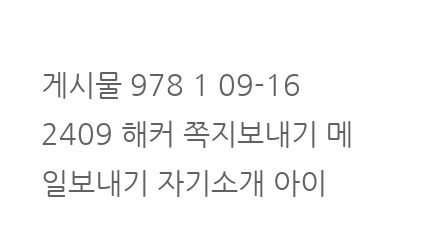게시물 978 1 09-16
2409 해커 쪽지보내기 메일보내기 자기소개 아이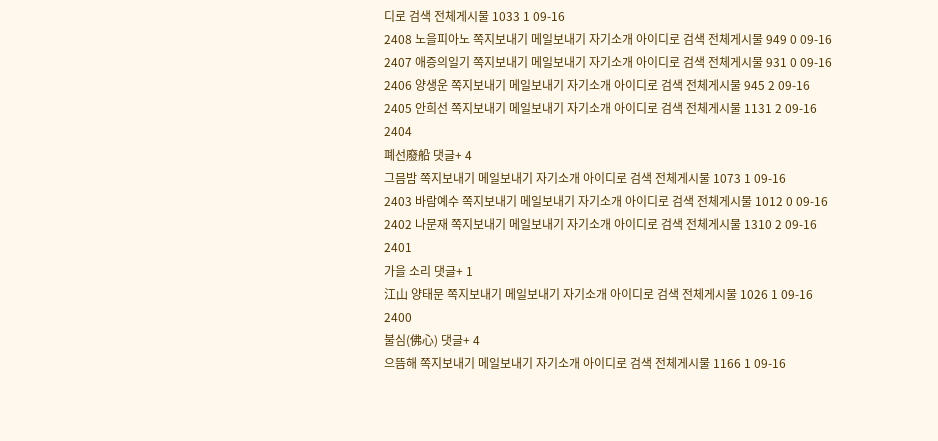디로 검색 전체게시물 1033 1 09-16
2408 노을피아노 쪽지보내기 메일보내기 자기소개 아이디로 검색 전체게시물 949 0 09-16
2407 애증의일기 쪽지보내기 메일보내기 자기소개 아이디로 검색 전체게시물 931 0 09-16
2406 양생운 쪽지보내기 메일보내기 자기소개 아이디로 검색 전체게시물 945 2 09-16
2405 안희선 쪽지보내기 메일보내기 자기소개 아이디로 검색 전체게시물 1131 2 09-16
2404
폐선廢船 댓글+ 4
그믐밤 쪽지보내기 메일보내기 자기소개 아이디로 검색 전체게시물 1073 1 09-16
2403 바람예수 쪽지보내기 메일보내기 자기소개 아이디로 검색 전체게시물 1012 0 09-16
2402 나문재 쪽지보내기 메일보내기 자기소개 아이디로 검색 전체게시물 1310 2 09-16
2401
가을 소리 댓글+ 1
江山 양태문 쪽지보내기 메일보내기 자기소개 아이디로 검색 전체게시물 1026 1 09-16
2400
불심(佛心) 댓글+ 4
으뜸해 쪽지보내기 메일보내기 자기소개 아이디로 검색 전체게시물 1166 1 09-16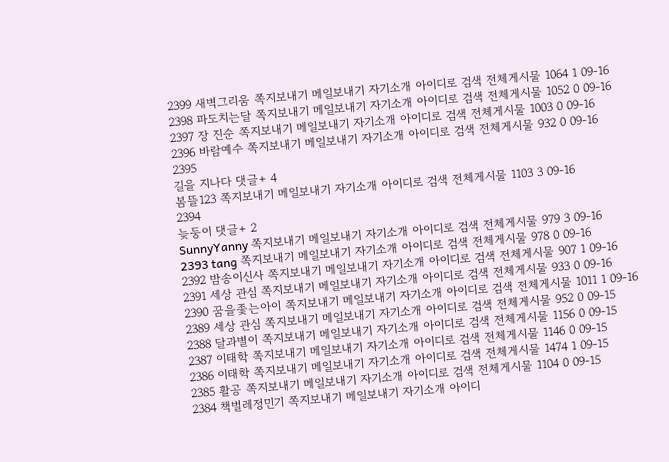2399 새벽그리움 쪽지보내기 메일보내기 자기소개 아이디로 검색 전체게시물 1064 1 09-16
2398 파도치는달 쪽지보내기 메일보내기 자기소개 아이디로 검색 전체게시물 1052 0 09-16
2397 장 진순 쪽지보내기 메일보내기 자기소개 아이디로 검색 전체게시물 1003 0 09-16
2396 바람예수 쪽지보내기 메일보내기 자기소개 아이디로 검색 전체게시물 932 0 09-16
2395
길을 지나다 댓글+ 4
봄뜰123 쪽지보내기 메일보내기 자기소개 아이디로 검색 전체게시물 1103 3 09-16
2394
늦둥이 댓글+ 2
SunnyYanny 쪽지보내기 메일보내기 자기소개 아이디로 검색 전체게시물 979 3 09-16
2393 tang 쪽지보내기 메일보내기 자기소개 아이디로 검색 전체게시물 978 0 09-16
2392 밤송이신사 쪽지보내기 메일보내기 자기소개 아이디로 검색 전체게시물 907 1 09-16
2391 세상 관심 쪽지보내기 메일보내기 자기소개 아이디로 검색 전체게시물 933 0 09-16
2390 꿈을좇는아이 쪽지보내기 메일보내기 자기소개 아이디로 검색 전체게시물 1011 1 09-16
2389 세상 관심 쪽지보내기 메일보내기 자기소개 아이디로 검색 전체게시물 952 0 09-15
2388 달과별이 쪽지보내기 메일보내기 자기소개 아이디로 검색 전체게시물 1156 0 09-15
2387 이태학 쪽지보내기 메일보내기 자기소개 아이디로 검색 전체게시물 1146 0 09-15
2386 이태학 쪽지보내기 메일보내기 자기소개 아이디로 검색 전체게시물 1474 1 09-15
2385 활공 쪽지보내기 메일보내기 자기소개 아이디로 검색 전체게시물 1104 0 09-15
2384 책벌레정민기 쪽지보내기 메일보내기 자기소개 아이디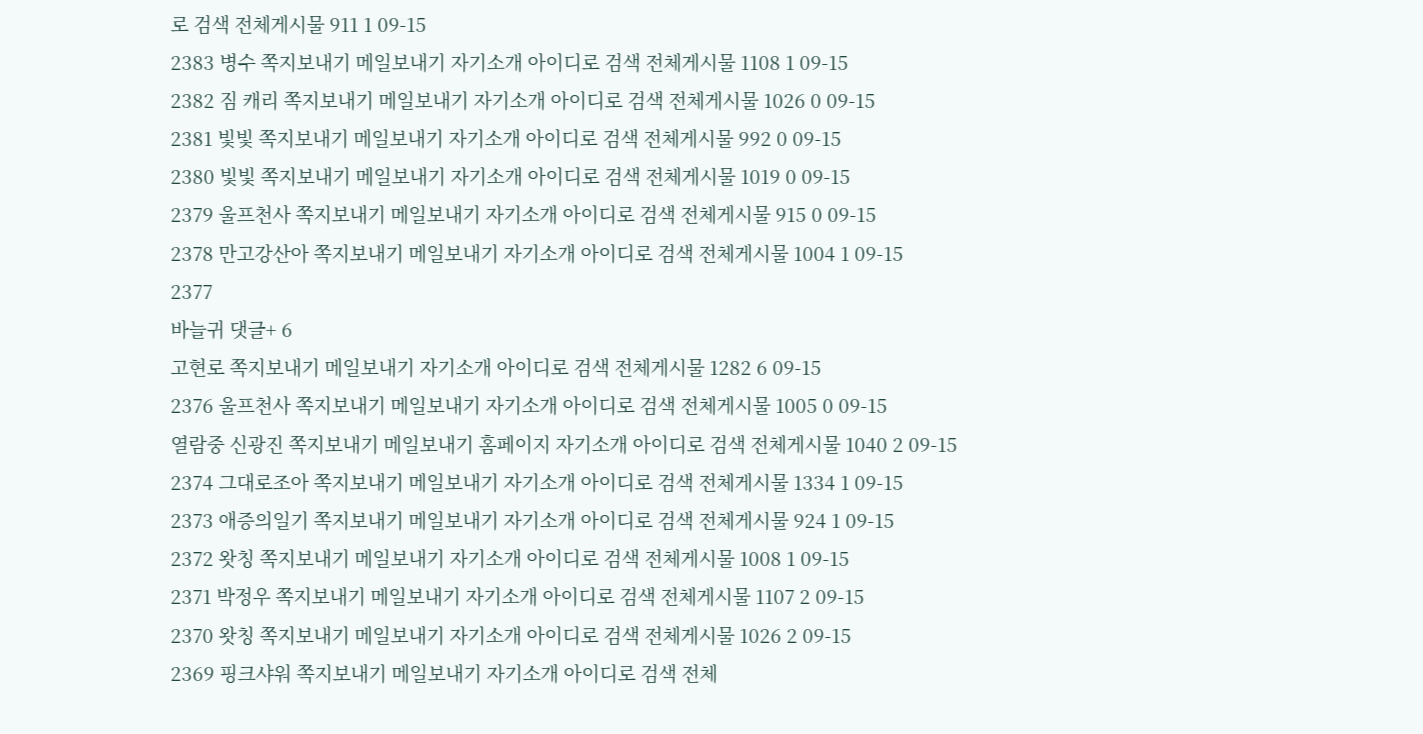로 검색 전체게시물 911 1 09-15
2383 병수 쪽지보내기 메일보내기 자기소개 아이디로 검색 전체게시물 1108 1 09-15
2382 짐 캐리 쪽지보내기 메일보내기 자기소개 아이디로 검색 전체게시물 1026 0 09-15
2381 빛빛 쪽지보내기 메일보내기 자기소개 아이디로 검색 전체게시물 992 0 09-15
2380 빛빛 쪽지보내기 메일보내기 자기소개 아이디로 검색 전체게시물 1019 0 09-15
2379 울프천사 쪽지보내기 메일보내기 자기소개 아이디로 검색 전체게시물 915 0 09-15
2378 만고강산아 쪽지보내기 메일보내기 자기소개 아이디로 검색 전체게시물 1004 1 09-15
2377
바늘귀 댓글+ 6
고현로 쪽지보내기 메일보내기 자기소개 아이디로 검색 전체게시물 1282 6 09-15
2376 울프천사 쪽지보내기 메일보내기 자기소개 아이디로 검색 전체게시물 1005 0 09-15
열람중 신광진 쪽지보내기 메일보내기 홈페이지 자기소개 아이디로 검색 전체게시물 1040 2 09-15
2374 그대로조아 쪽지보내기 메일보내기 자기소개 아이디로 검색 전체게시물 1334 1 09-15
2373 애증의일기 쪽지보내기 메일보내기 자기소개 아이디로 검색 전체게시물 924 1 09-15
2372 왓칭 쪽지보내기 메일보내기 자기소개 아이디로 검색 전체게시물 1008 1 09-15
2371 박정우 쪽지보내기 메일보내기 자기소개 아이디로 검색 전체게시물 1107 2 09-15
2370 왓칭 쪽지보내기 메일보내기 자기소개 아이디로 검색 전체게시물 1026 2 09-15
2369 핑크샤워 쪽지보내기 메일보내기 자기소개 아이디로 검색 전체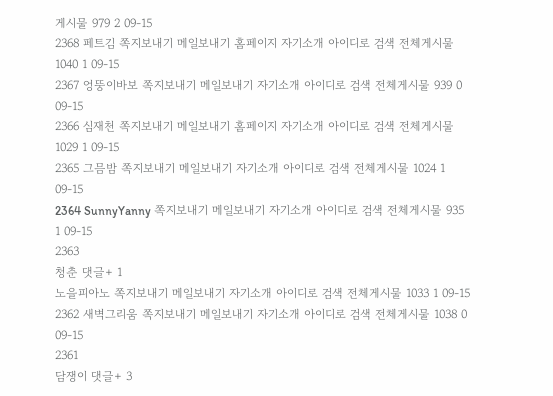게시물 979 2 09-15
2368 페트김 쪽지보내기 메일보내기 홈페이지 자기소개 아이디로 검색 전체게시물 1040 1 09-15
2367 엉뚱이바보 쪽지보내기 메일보내기 자기소개 아이디로 검색 전체게시물 939 0 09-15
2366 심재천 쪽지보내기 메일보내기 홈페이지 자기소개 아이디로 검색 전체게시물 1029 1 09-15
2365 그믐밤 쪽지보내기 메일보내기 자기소개 아이디로 검색 전체게시물 1024 1 09-15
2364 SunnyYanny 쪽지보내기 메일보내기 자기소개 아이디로 검색 전체게시물 935 1 09-15
2363
청춘 댓글+ 1
노을피아노 쪽지보내기 메일보내기 자기소개 아이디로 검색 전체게시물 1033 1 09-15
2362 새벽그리움 쪽지보내기 메일보내기 자기소개 아이디로 검색 전체게시물 1038 0 09-15
2361
담쟁이 댓글+ 3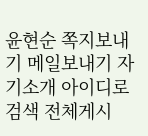윤현순 쪽지보내기 메일보내기 자기소개 아이디로 검색 전체게시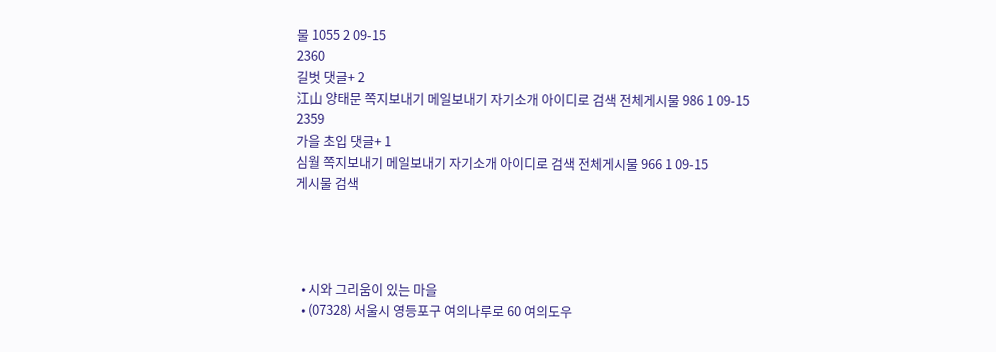물 1055 2 09-15
2360
길벗 댓글+ 2
江山 양태문 쪽지보내기 메일보내기 자기소개 아이디로 검색 전체게시물 986 1 09-15
2359
가을 초입 댓글+ 1
심월 쪽지보내기 메일보내기 자기소개 아이디로 검색 전체게시물 966 1 09-15
게시물 검색




  • 시와 그리움이 있는 마을
  • (07328) 서울시 영등포구 여의나루로 60 여의도우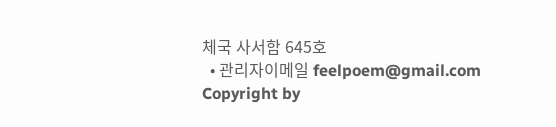체국 사서함 645호
  • 관리자이메일 feelpoem@gmail.com
Copyright by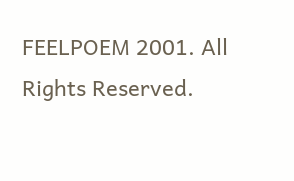FEELPOEM 2001. All Rights Reserved.